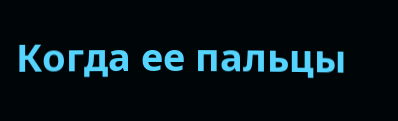Когда ее пальцы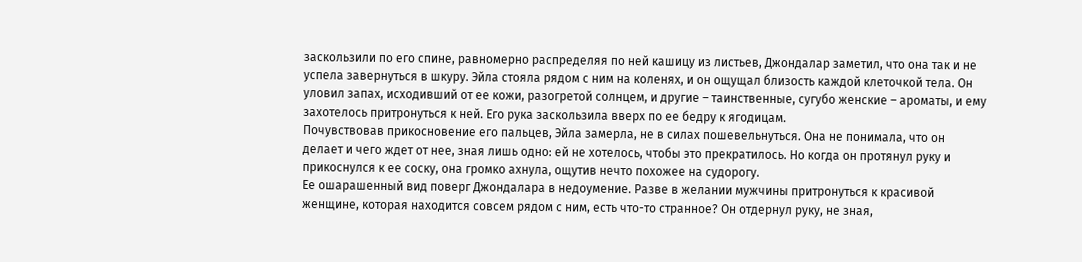заскользили по его спине, равномерно распределяя по ней кашицу из листьев, Джондалар заметил, что она так и не успела завернуться в шкуру. Эйла стояла рядом с ним на коленях, и он ощущал близость каждой клеточкой тела. Он уловил запах, исходивший от ее кожи, разогретой солнцем, и другие – таинственные, сугубо женские – ароматы, и ему захотелось притронуться к ней. Его рука заскользила вверх по ее бедру к ягодицам.
Почувствовав прикосновение его пальцев, Эйла замерла, не в силах пошевельнуться. Она не понимала, что он делает и чего ждет от нее, зная лишь одно: ей не хотелось, чтобы это прекратилось. Но когда он протянул руку и прикоснулся к ее соску, она громко ахнула, ощутив нечто похожее на судорогу.
Ее ошарашенный вид поверг Джондалара в недоумение. Разве в желании мужчины притронуться к красивой женщине, которая находится совсем рядом с ним, есть что-то странное? Он отдернул руку, не зная,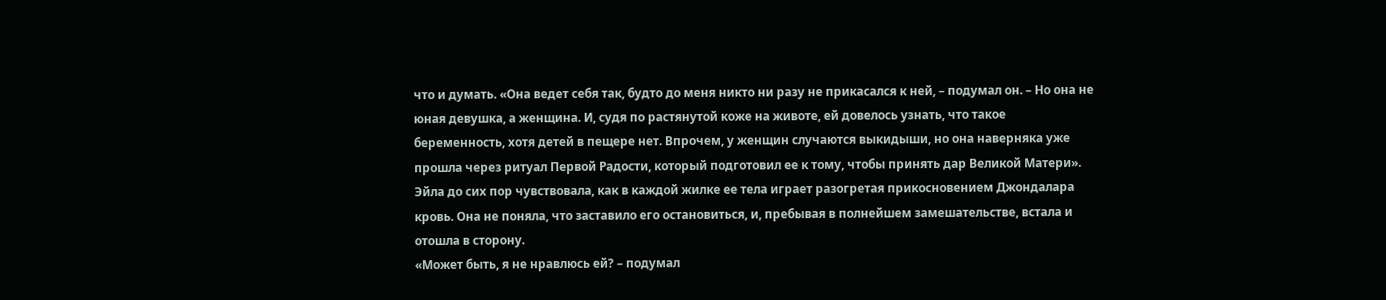что и думать. «Она ведет себя так, будто до меня никто ни разу не прикасался к ней, – подумал он. – Но она не юная девушка, а женщина. И, судя по растянутой коже на животе, ей довелось узнать, что такое беременность, хотя детей в пещере нет. Впрочем, у женщин случаются выкидыши, но она наверняка уже прошла через ритуал Первой Радости, который подготовил ее к тому, чтобы принять дар Великой Матери».
Эйла до сих пор чувствовала, как в каждой жилке ее тела играет разогретая прикосновением Джондалара кровь. Она не поняла, что заставило его остановиться, и, пребывая в полнейшем замешательстве, встала и отошла в сторону.
«Может быть, я не нравлюсь ей? – подумал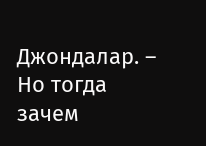Джондалар. – Но тогда зачем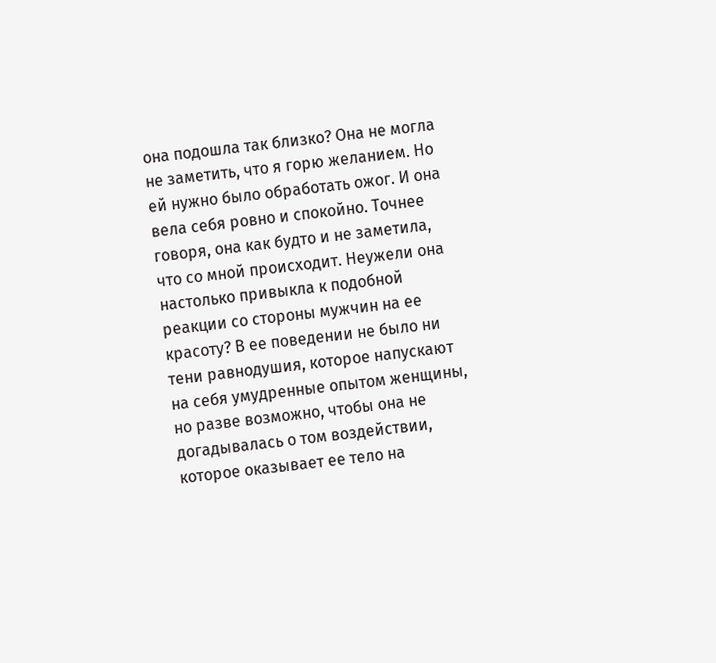она подошла так близко? Она не могла не заметить, что я горю желанием. Но ей нужно было обработать ожог. И она вела себя ровно и спокойно. Точнее говоря, она как будто и не заметила, что со мной происходит. Неужели она настолько привыкла к подобной реакции со стороны мужчин на ее красоту? В ее поведении не было ни тени равнодушия, которое напускают на себя умудренные опытом женщины, но разве возможно, чтобы она не догадывалась о том воздействии, которое оказывает ее тело на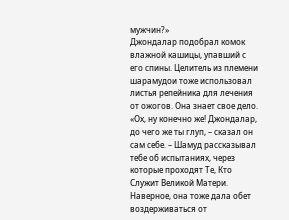мужчин?»
Джондалар подобрал комок влажной кашицы, упавший с его спины. Целитель из племени шарамудои тоже использовал листья репейника для лечения от ожогов. Она знает свое дело. «Ох, ну конечно же! Джондалар, до чего же ты глуп, – сказал он сам себе. – Шамуд рассказывал тебе об испытаниях, через которые проходят Те, Кто Служит Великой Матери. Наверное, она тоже дала обет воздерживаться от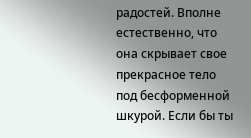радостей. Вполне естественно, что она скрывает свое прекрасное тело под бесформенной шкурой. Если бы ты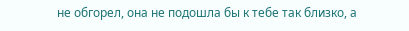не обгорел, она не подошла бы к тебе так близко, а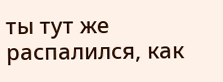ты тут же распалился, как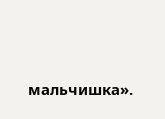мальчишка».